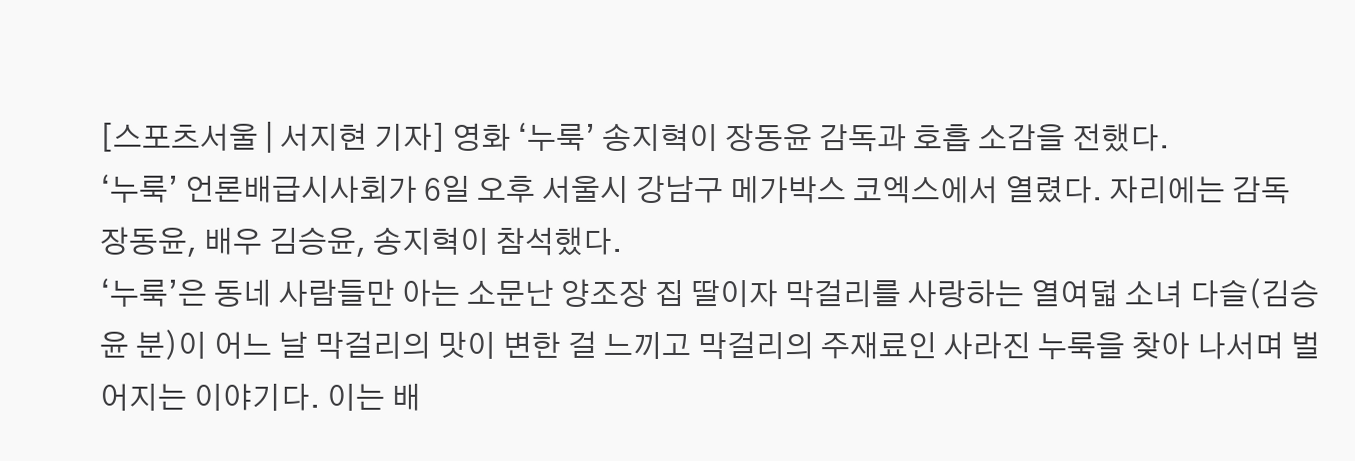[스포츠서울 | 서지현 기자] 영화 ‘누룩’ 송지혁이 장동윤 감독과 호흡 소감을 전했다.
‘누룩’ 언론배급시사회가 6일 오후 서울시 강남구 메가박스 코엑스에서 열렸다. 자리에는 감독 장동윤, 배우 김승윤, 송지혁이 참석했다.
‘누룩’은 동네 사람들만 아는 소문난 양조장 집 딸이자 막걸리를 사랑하는 열여덟 소녀 다슬(김승윤 분)이 어느 날 막걸리의 맛이 변한 걸 느끼고 막걸리의 주재료인 사라진 누룩을 찾아 나서며 벌어지는 이야기다. 이는 배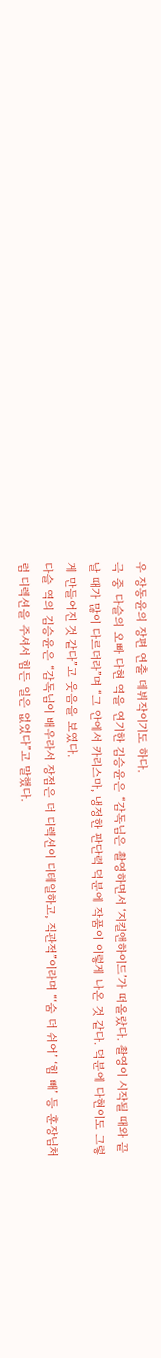우 장동윤의 장편 연출 데뷔작이기도 하다.
극 중 다슬의 오빠 다현 역을 연기한 김승윤은 “감독님은 촬영하면서 ‘지킬앤하이드’가 떠올랐다. 촬영이 시작될 때와 끝날 때가 많이 다르더라”며 “그 안에서 카리스마, 냉정한 판단력 덕분에 작품이 이렇게 나온 것 같다. 덕분에 다현이도 그렇게 만들어진 것 같다”고 웃음을 보였다.
다슬 역의 김승윤은 “감독님이 배우라서 장점은 더 디렉션이 디테일하고, 직관적”이라며 “‘숨 더 쉬어’ ‘힘 빼’ 등 훈장님처럼 디렉션을 주셔서 힘든 일은 없었다”고 말했다.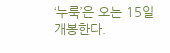‘누룩’은 오는 15일 개봉한다.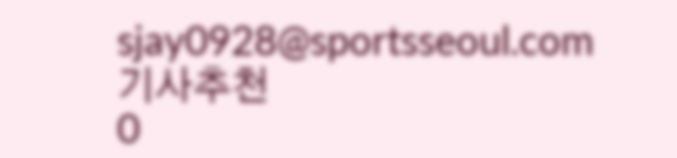sjay0928@sportsseoul.com
기사추천
0